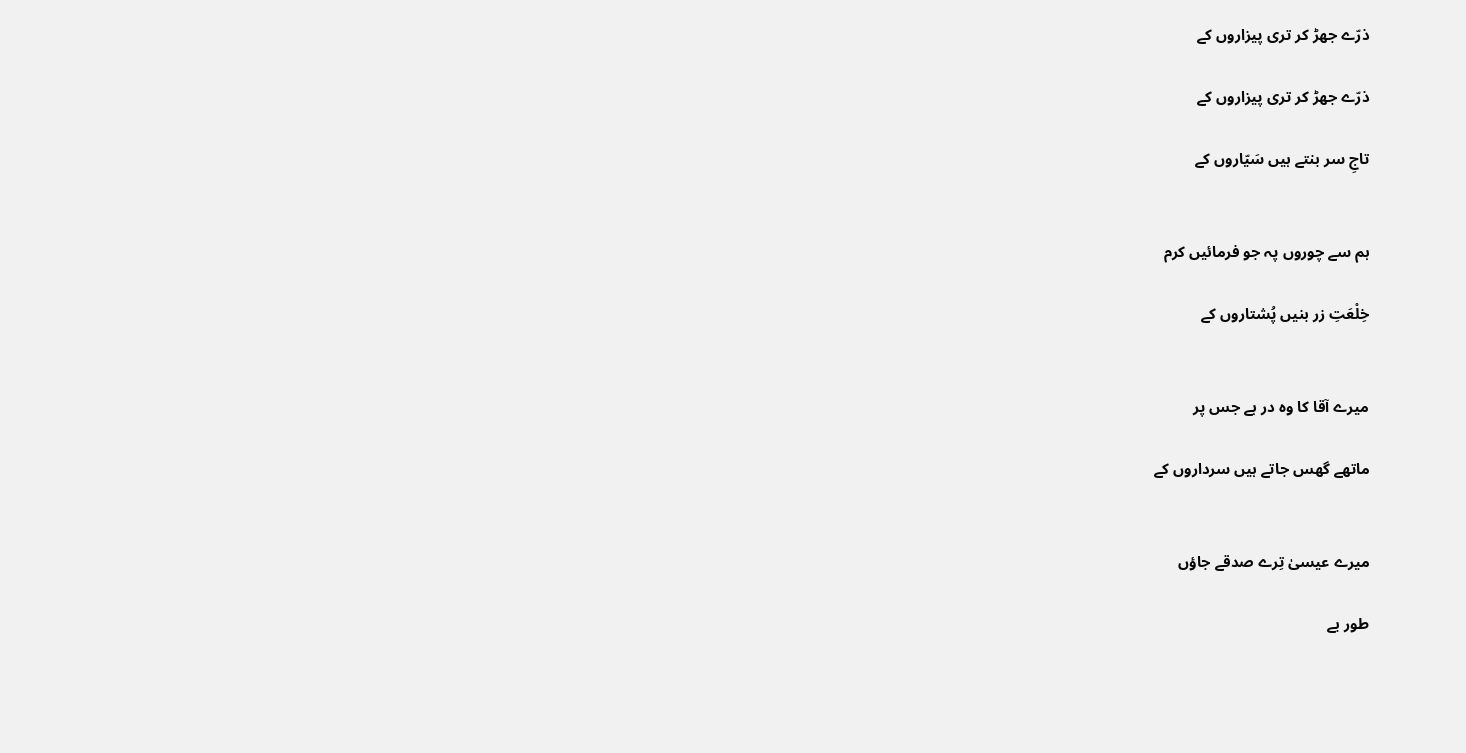ذرّے جھڑ کر تری پیزاروں کے

ذرّے جھڑ کر تری پیزاروں کے

تاجِ سر بنتے ہیں سَیّاروں کے


ہم سے چوروں پہ جو فرمائیں کرم

خِلْعَتِ زر بنیں پُشتاروں کے


میرے آقا کا وہ در ہے جس پر

ماتھے گھس جاتے ہیں سرداروں کے


میرے عیسیٰ تِرے صدقے جاؤں

طور بے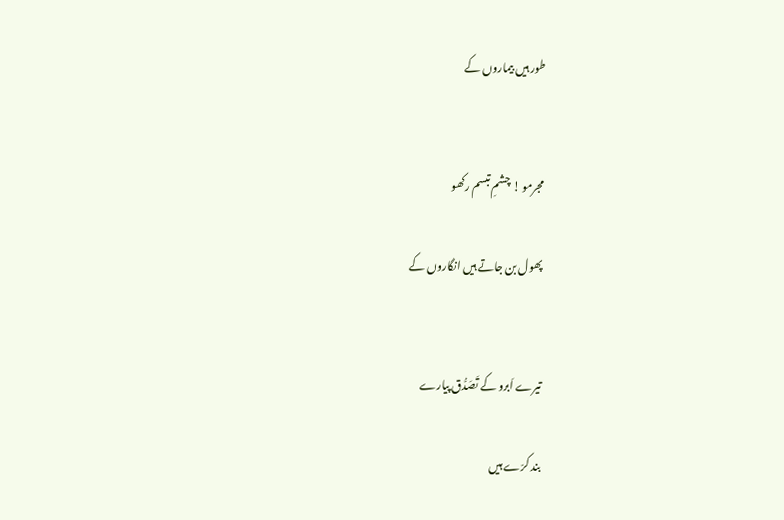طور ہیں بیماروں کے


مجرمو ! چشمِ تبسم رکھو

پھول بن جاتے ہیں انگاروں کے


تیرے اَبرو کے تَصَدُّق پیارے

بند کرّے ہیں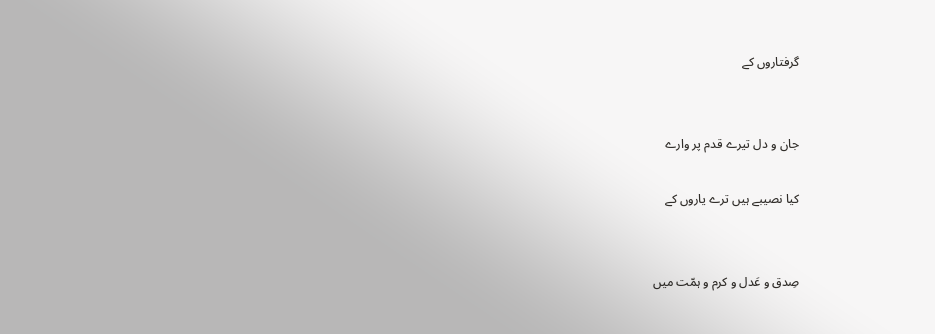گرفتاروں کے


جان و دل تیرے قدم پر وارے

کیا نصیبے ہیں ترے یاروں کے


صِدق و عَدل و کرم و ہمّت میں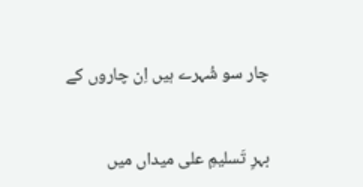چار سو شُہرے ہیں اِن چاروں کے


بہرِ تَسلیمِ علی میداں میں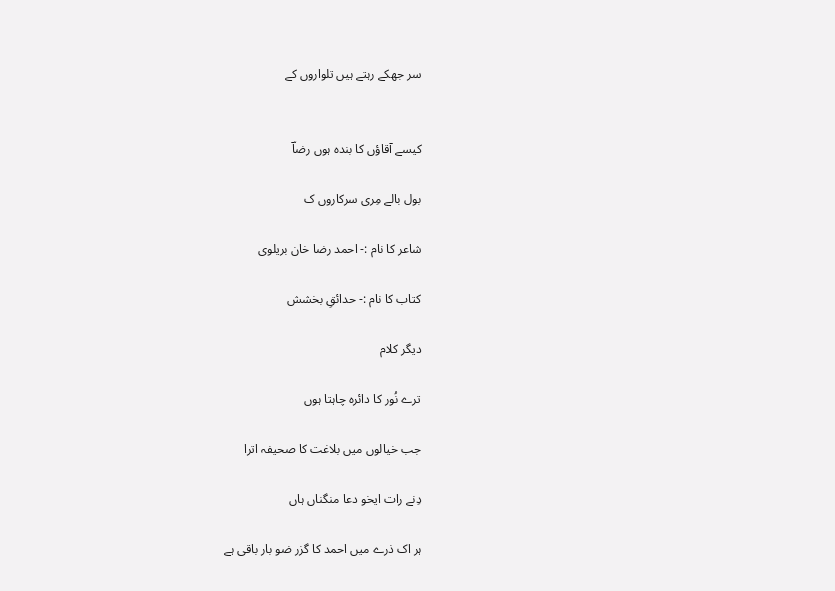سر جھکے رہتے ہیں تلواروں کے


کیسے آقاؤں کا بندہ ہوں رضاؔ

بول بالے مِری سرکاروں ک

شاعر کا نام :- احمد رضا خان بریلوی

کتاب کا نام :- حدائقِ بخشش

دیگر کلام

ترے نُور کا دائرہ چاہتا ہوں

جب خیالوں میں بلاغت کا صحیفہ اترا

دِنے رات ایخو دعا منگناں ہاں

ہر اک ذرے میں احمد کا گزر ضو بار باقی ہے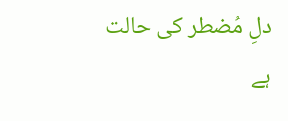دلِ مُضطر کی حالت ہے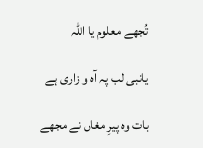تُجھے معلوم یا اللہ

یانبی لب پہ آہ و زاری ہے

بات وہ پیرِ مغاں نے مجھے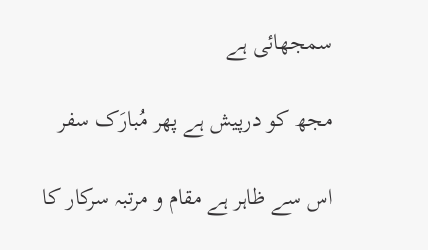سمجھائی ہے

مجھ کو درپیش ہے پھر مُبارَک سفر

اس سے ظاہر ہے مقام و مرتبہ سرکار کا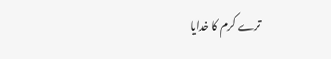ترے کرم کا خدایا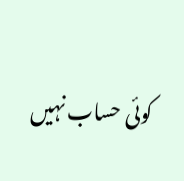کوئی حساب نہیں